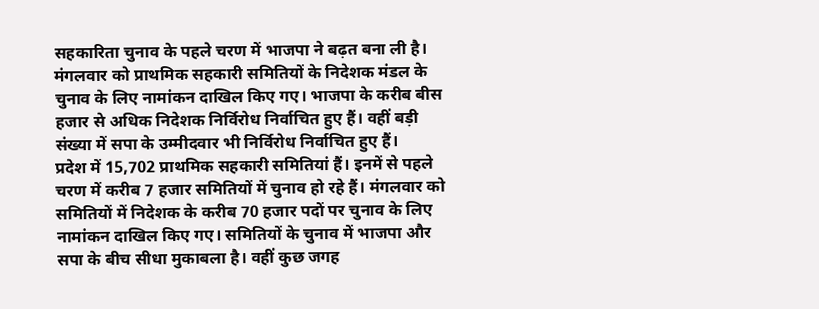सहकारिता चुनाव के पहले चरण में भाजपा ने बढ़त बना ली है। मंगलवार को प्राथमिक सहकारी समितियों के निदेशक मंडल के चुनाव के लिए नामांकन दाखिल किए गए। भाजपा के करीब बीस हजार से अधिक निदेशक निर्विरोध निर्वाचित हुए हैं। वहीं बड़ी संख्या में सपा के उम्मीदवार भी निर्विरोध निर्वाचित हुए हैं।
प्रदेश में 15,702 प्राथमिक सहकारी समितियां हैं। इनमें से पहले चरण में करीब 7 हजार समितियों में चुनाव हो रहे हैं। मंगलवार को समितियों में निदेशक के करीब 70 हजार पदों पर चुनाव के लिए नामांकन दाखिल किए गए। समितियों के चुनाव में भाजपा और सपा के बीच सीधा मुकाबला है। वहीं कुछ जगह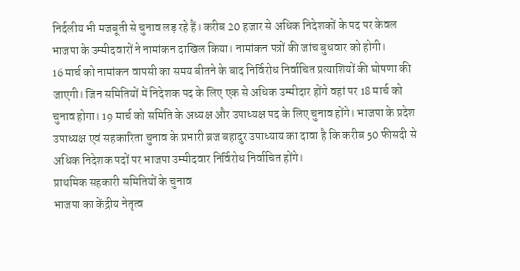निर्दलीय भी मजबूती से चुनाव लड़ रहे हैं। करीब 20 हजार से अधिक निदेशकों के पद पर केवल भाजपा के उम्मीदवारों ने नामांकन दाखिल किया। नामांकन पत्रों की जांच बुधवार को होगी।
16 मार्च को नामांकन वापसी का समय बीतने के बाद निर्विरोध निर्वाचित प्रत्याशियों की घोषणा की जाएगी। जिन समितियों में निदेशक पद के लिए एक से अधिक उम्मीदार होंगे वहां पर 18 मार्च को चुनाव होगा। 19 मार्च को समिति के अध्यक्ष और उपाध्यक्ष पद के लिए चुनाव होंगे। भाजपा के प्रदेश उपाध्यक्ष एवं सहकारिता चुनाव के प्रभारी ब्रज बहादुर उपाध्याय का दावा है कि करीब 50 फीसदी से अधिक निदेशक पदों पर भाजपा उम्मीदवार निर्विरोध निर्वाचित होंगे।
प्राथमिक सहकारी समितियों के चुनाव
भाजपा का केंद्रीय नेतृत्व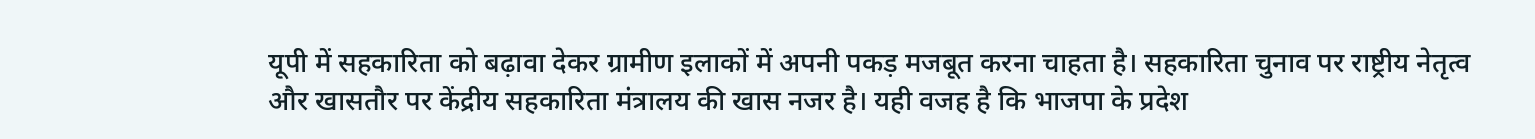यूपी में सहकारिता को बढ़ावा देकर ग्रामीण इलाकों में अपनी पकड़ मजबूत करना चाहता है। सहकारिता चुनाव पर राष्ट्रीय नेतृत्व और खासतौर पर केंद्रीय सहकारिता मंत्रालय की खास नजर है। यही वजह है कि भाजपा के प्रदेश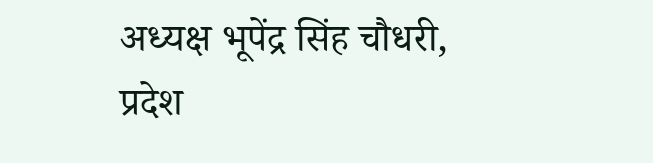अध्यक्ष भूपेंद्र सिंह चौधरी, प्रदेश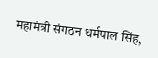महामंत्री संगठन धर्मपाल सिंह,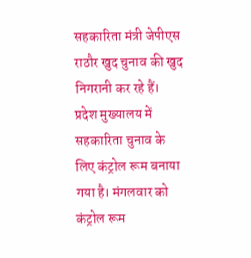सहकारिता मंत्री जेपीएस राठौर खुद चुनाव की खुद निगरानी कर रहे हैं। प्रदेश मुख्यालय में सहकारिता चुनाव के लिए कंट्रोल रूम बनाया गया है। मंगलवार को कंट्रोल रूम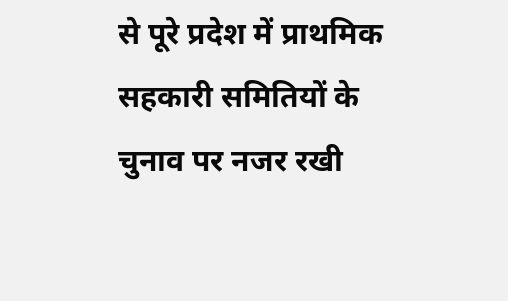से पूरे प्रदेश में प्राथमिक सहकारी समितियों के चुनाव पर नजर रखी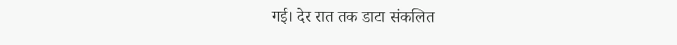गई। देर रात तक डाटा संकलित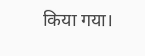किया गया।